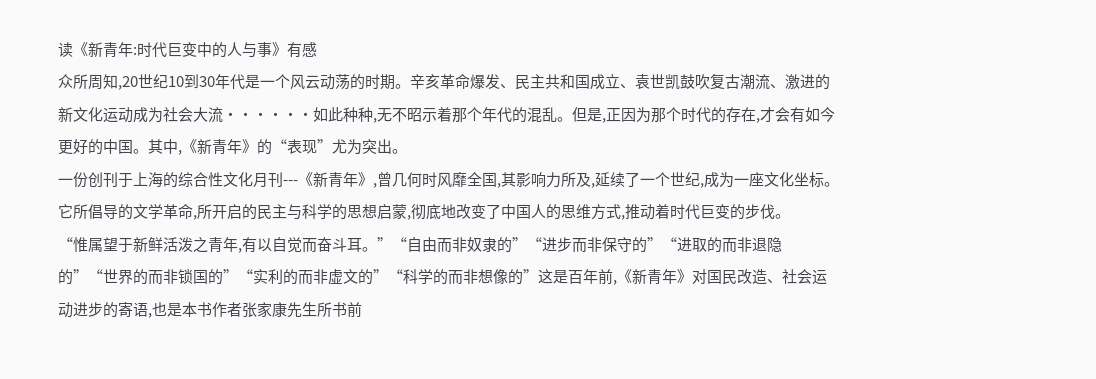读《新青年:时代巨变中的人与事》有感
众所周知,20世纪10到30年代是一个风云动荡的时期。辛亥革命爆发、民主共和国成立、袁世凯鼓吹复古潮流、激进的新文化运动成为社会大流······如此种种,无不昭示着那个年代的混乱。但是,正因为那个时代的存在,才会有如今更好的中国。其中,《新青年》的“表现”尤为突出。
一份创刊于上海的综合性文化月刊---《新青年》,曾几何时风靡全国,其影响力所及,延续了一个世纪,成为一座文化坐标。它所倡导的文学革命,所开启的民主与科学的思想启蒙,彻底地改变了中国人的思维方式,推动着时代巨变的步伐。
“惟属望于新鲜活泼之青年,有以自觉而奋斗耳。”“自由而非奴隶的”“进步而非保守的”“进取的而非退隐的”“世界的而非锁国的”“实利的而非虚文的”“科学的而非想像的”这是百年前,《新青年》对国民改造、社会运动进步的寄语,也是本书作者张家康先生所书前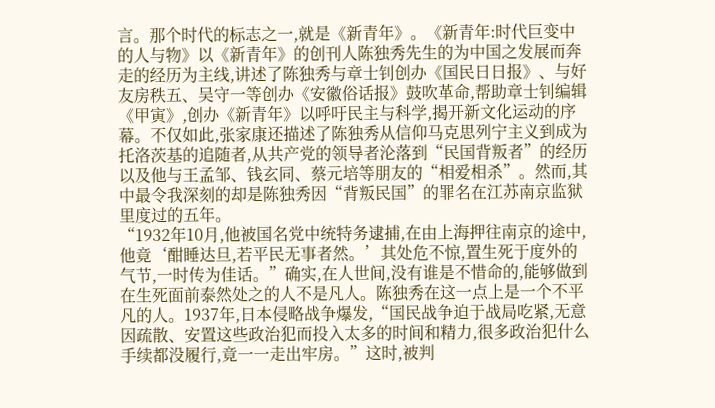言。那个时代的标志之一,就是《新青年》。《新青年:时代巨变中的人与物》以《新青年》的创刊人陈独秀先生的为中国之发展而奔走的经历为主线,讲述了陈独秀与章士钊创办《国民日日报》、与好友房秩五、吴守一等创办《安徽俗话报》鼓吹革命,帮助章士钊编辑《甲寅》,创办《新青年》以呼吁民主与科学,揭开新文化运动的序幕。不仅如此,张家康还描述了陈独秀从信仰马克思列宁主义到成为托洛茨基的追随者,从共产党的领导者沦落到“民国背叛者”的经历以及他与王孟邹、钱玄同、蔡元培等朋友的“相爱相杀”。然而,其中最令我深刻的却是陈独秀因“背叛民国”的罪名在江苏南京监狱里度过的五年。
“1932年10月,他被国名党中统特务逮捕,在由上海押往南京的途中,他竟‘酣睡达旦,若平民无事者然。’其处危不惊,置生死于度外的气节,一时传为佳话。”确实,在人世间,没有谁是不惜命的,能够做到在生死面前泰然处之的人不是凡人。陈独秀在这一点上是一个不平凡的人。1937年,日本侵略战争爆发,“国民战争迫于战局吃紧,无意因疏散、安置这些政治犯而投入太多的时间和精力,很多政治犯什么手续都没履行,竟一一走出牢房。”这时,被判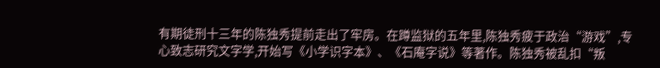有期徒刑十三年的陈独秀提前走出了牢房。在蹲监狱的五年里,陈独秀疲于政治“游戏”,专心致志研究文字学,开始写《小学识字本》、《石庵字说》等著作。陈独秀被乱扣“叛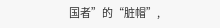国者”的“脏帽”,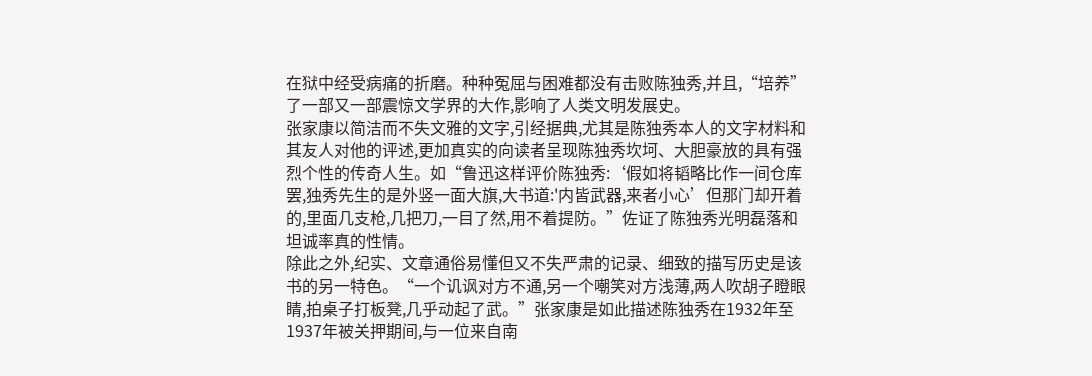在狱中经受病痛的折磨。种种冤屈与困难都没有击败陈独秀,并且,“培养”了一部又一部震惊文学界的大作,影响了人类文明发展史。
张家康以简洁而不失文雅的文字,引经据典,尤其是陈独秀本人的文字材料和其友人对他的评述,更加真实的向读者呈现陈独秀坎坷、大胆豪放的具有强烈个性的传奇人生。如“鲁迅这样评价陈独秀:‘假如将韬略比作一间仓库罢,独秀先生的是外竖一面大旗,大书道:'内皆武器,来者小心’但那门却开着的,里面几支枪,几把刀,一目了然,用不着提防。”佐证了陈独秀光明磊落和坦诚率真的性情。
除此之外,纪实、文章通俗易懂但又不失严肃的记录、细致的描写历史是该书的另一特色。“一个讥讽对方不通,另一个嘲笑对方浅薄,两人吹胡子瞪眼睛,拍桌子打板凳,几乎动起了武。”张家康是如此描述陈独秀在1932年至1937年被关押期间,与一位来自南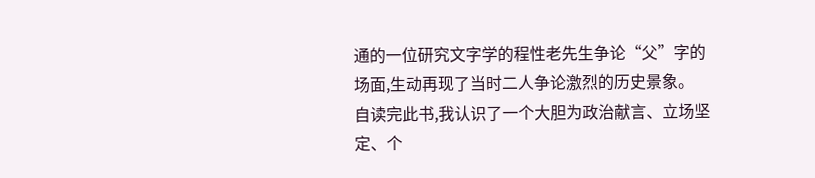通的一位研究文字学的程性老先生争论“父”字的场面,生动再现了当时二人争论激烈的历史景象。
自读完此书,我认识了一个大胆为政治献言、立场坚定、个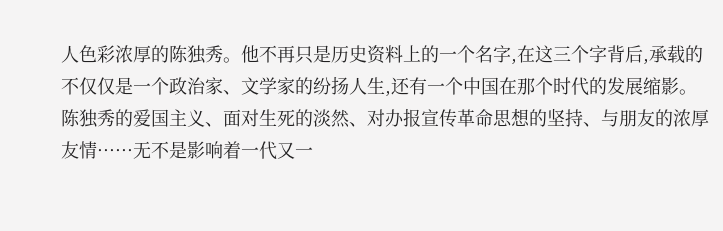人色彩浓厚的陈独秀。他不再只是历史资料上的一个名字,在这三个字背后,承载的不仅仅是一个政治家、文学家的纷扬人生,还有一个中国在那个时代的发展缩影。
陈独秀的爱国主义、面对生死的淡然、对办报宣传革命思想的坚持、与朋友的浓厚友情······无不是影响着一代又一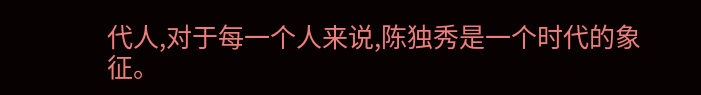代人,对于每一个人来说,陈独秀是一个时代的象征。